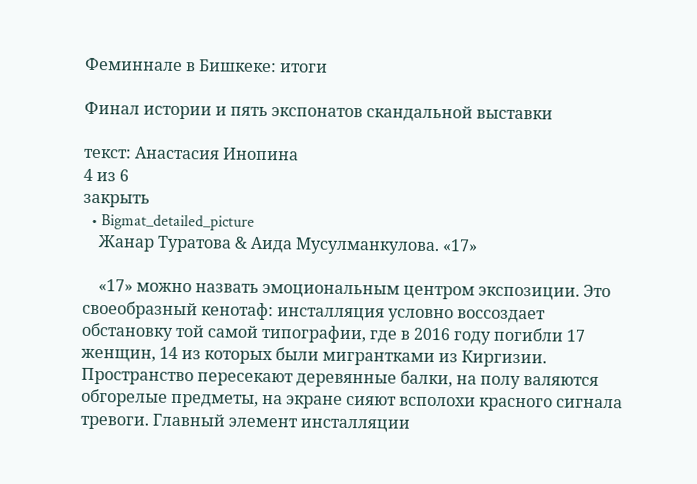Феминнале в Бишкеке: итоги

Финал истории и пять экспонатов скандальной выставки

текст: Анастасия Инопина
4 из 6
закрыть
  • Bigmat_detailed_picture
    Жанар Туратова & Аида Мусулманкулова. «17»

    «17» можно назвать эмоциональным центром экспозиции. Это своеобразный кенотаф: инсталляция условно воссоздает обстановку той самой типографии, где в 2016 году погибли 17 женщин, 14 из которых были мигрантками из Киргизии. Пространство пересекают деревянные балки, на полу валяются обгорелые предметы, на экране сияют всполохи красного сигнала тревоги. Главный элемент инсталляции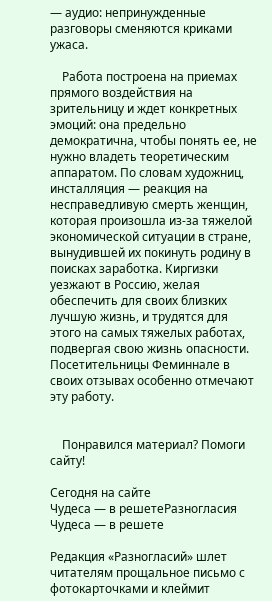— аудио: непринужденные разговоры сменяются криками ужаса.

    Работа построена на приемах прямого воздействия на зрительницу и ждет конкретных эмоций: она предельно демократична, чтобы понять ее, не нужно владеть теоретическим аппаратом. По словам художниц, инсталляция — реакция на несправедливую смерть женщин, которая произошла из-за тяжелой экономической ситуации в стране, вынудившей их покинуть родину в поисках заработка. Киргизки уезжают в Россию, желая обеспечить для своих близких лучшую жизнь, и трудятся для этого на самых тяжелых работах, подвергая свою жизнь опасности. Посетительницы Феминнале в своих отзывах особенно отмечают эту работу.


    Понравился материал? Помоги сайту!

Сегодня на сайте
Чудеса — в решетеРазногласия
Чудеса — в решете

Редакция «Разногласий» шлет читателям прощальное письмо с фотокарточками и клеймит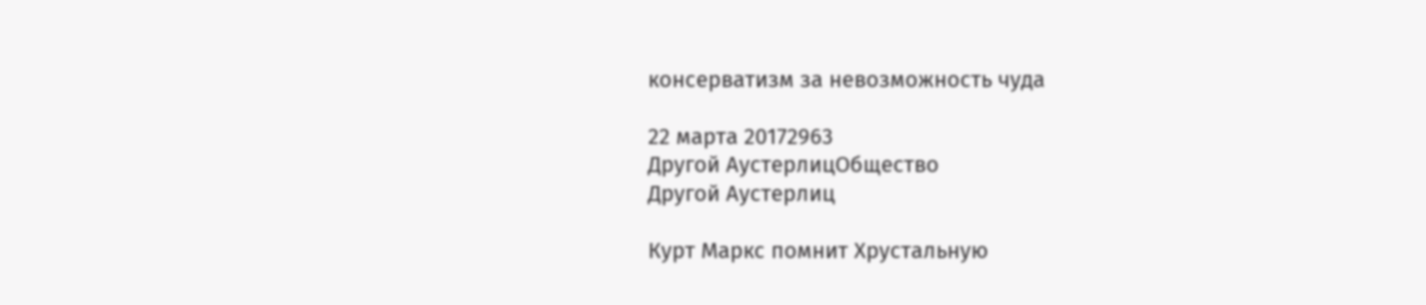консерватизм за невозможность чуда

22 марта 20172963
Другой АустерлицОбщество
Другой Аустерлиц

Курт Маркс помнит Хрустальную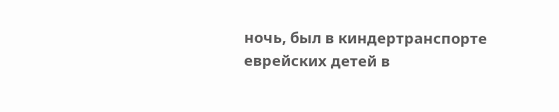ночь, был в киндертранспорте еврейских детей в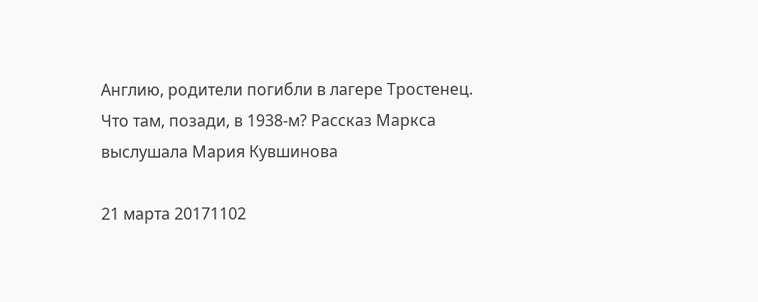Англию, родители погибли в лагере Тростенец. Что там, позади, в 1938-м? Рассказ Маркса выслушала Мария Кувшинова

21 марта 20171102